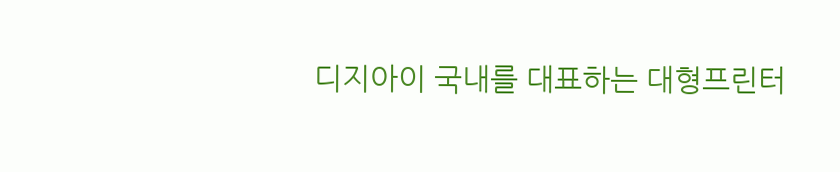디지아이 국내를 대표하는 대형프린터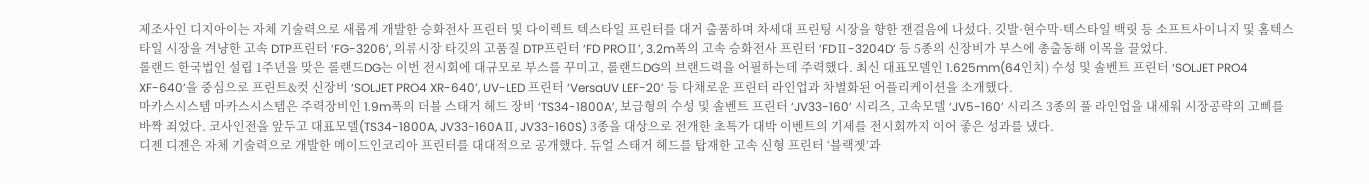제조사인 디지아이는 자체 기술력으로 새롭게 개발한 승화전사 프린터 및 다이렉트 텍스타일 프린터를 대거 출품하며 차세대 프린팅 시장을 향한 잰걸음에 나섰다. 깃발·현수막·텍스타일 백릿 등 소프트사이니지 및 홈텍스타일 시장을 겨냥한 고속 DTP프린터 ‘FG-3206’, 의류시장 타깃의 고품질 DTP프린터 ‘FD PROⅡ’, 3.2m폭의 고속 승화전사 프린터 ‘FDⅡ-3204D’ 등 5종의 신장비가 부스에 총출동해 이목을 끌었다.
롤랜드 한국법인 설립 1주년을 맞은 롤랜드DG는 이번 전시회에 대규모로 부스를 꾸미고, 롤랜드DG의 브랜드력을 어필하는데 주력했다. 최신 대표모델인 1.625mm(64인치) 수성 및 솔벤트 프린터 ‘SOLJET PRO4 XF-640’을 중심으로 프린트&컷 신장비 ‘SOLJET PRO4 XR-640’, UV-LED 프린터 ‘VersaUV LEF-20’ 등 다채로운 프린터 라인업과 차별화된 어플리케이션을 소개했다.
마카스시스템 마카스시스템은 주력장비인 1.9m폭의 더블 스태거 헤드 장비 ‘TS34-1800A’, 보급형의 수성 및 솔벤트 프린터 ‘JV33-160’ 시리즈, 고속모델 ‘JV5-160’ 시리즈 3종의 풀 라인업을 내세워 시장공략의 고삐를 바짝 죄었다. 코사인전을 앞두고 대표모델(TS34-1800A, JV33-160AⅡ, JV33-160S) 3종을 대상으로 전개한 초특가 대박 이벤트의 기세를 전시회까지 이어 좋은 성과를 냈다.
디젠 디젠은 자체 기술력으로 개발한 메이드인코리아 프린터를 대대적으로 공개했다. 듀얼 스태거 헤드를 탑재한 고속 신형 프린터 ‘블랙젯’과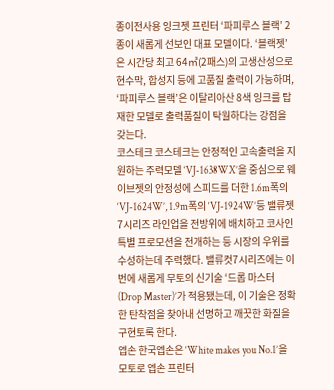종이전사용 잉크젯 프린터 ‘파피루스 블랙’ 2종이 새롭게 선보인 대표 모델이다. ‘블랙젯’은 시간당 최고 64㎡(2패스)의 고생산성으로 현수막, 합성지 등에 고품질 출력이 가능하며, ‘파피루스 블랙’은 이탈리아산 8색 잉크를 탑재한 모델로 출력품질이 탁월하다는 강점을 갖는다.
코스테크 코스테크는 안정적인 고속출력을 지원하는 주력모델 ‘VJ-1638WX’을 중심으로 웨이브젯의 안정성에 스피드를 더한 1.6m폭의 ‘VJ-1624W’, 1.9m폭의 ‘VJ-1924W’등 밸류젯7시리즈 라인업을 전방위에 배치하고 코사인 특별 프로모션을 전개하는 등 시장의 우위를 수성하는데 주력했다. 밸류컷7시리즈에는 이번에 새롭게 무토의 신기술 ‘드롭 마스터(Drop Master)’가 적용됐는데, 이 기술은 정확한 탄착점을 찾아내 선명하고 깨끗한 화질을 구현토록 한다.
엡손 한국엡손은 ‘White makes you No.1’을 모토로 엡손 프린터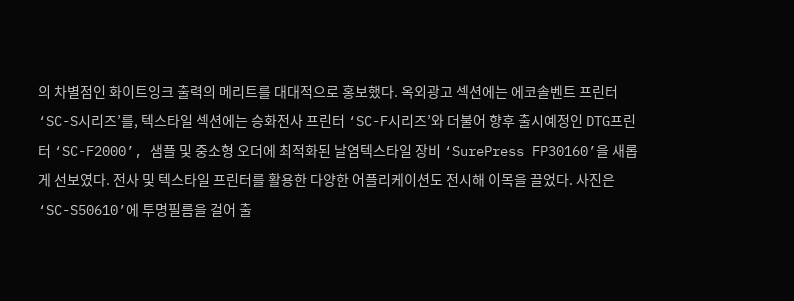의 차별점인 화이트잉크 출력의 메리트를 대대적으로 홍보했다. 옥외광고 섹션에는 에코솔벤트 프린터 ‘SC-S시리즈’를, 텍스타일 섹션에는 승화전사 프린터 ‘SC-F시리즈’와 더불어 향후 출시예정인 DTG프린터 ‘SC-F2000’, 샘플 및 중소형 오더에 최적화된 날염텍스타일 장비 ‘SurePress FP30160’을 새롭게 선보였다. 전사 및 텍스타일 프린터를 활용한 다양한 어플리케이션도 전시해 이목을 끌었다. 사진은 ‘SC-S50610’에 투명필름을 걸어 출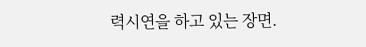력시연을 하고 있는 장면.